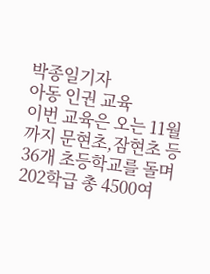박종일기자
아동 인권 교육
이번 교육은 오는 11월까지 문현초,잠현초 등 36개 초등학교를 돌며 202학급 총 4500여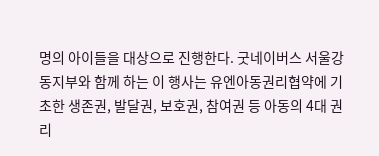명의 아이들을 대상으로 진행한다. 굿네이버스 서울강동지부와 함께 하는 이 행사는 유엔아동권리협약에 기초한 생존권, 발달권, 보호권, 참여권 등 아동의 4대 권리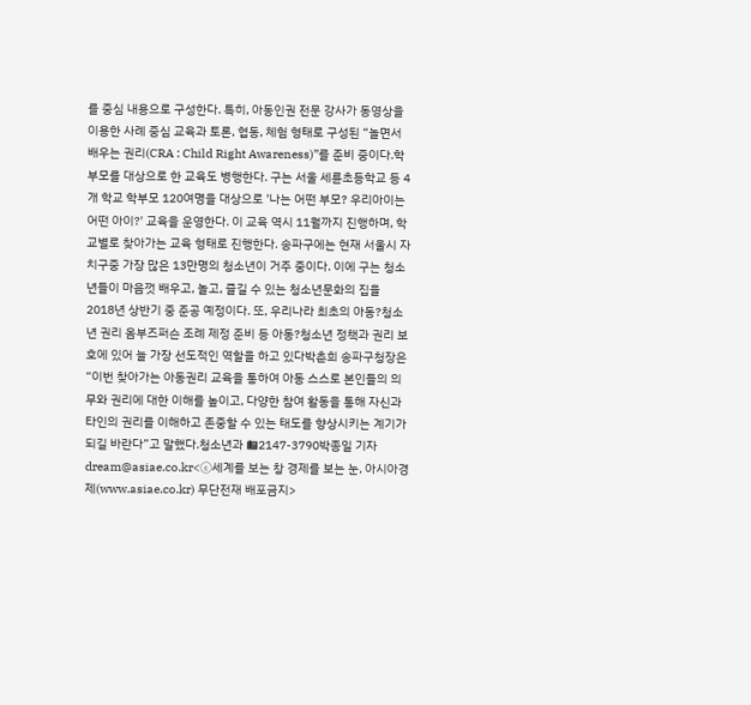를 중심 내용으로 구성한다. 특히, 아동인권 전문 강사가 동영상을 이용한 사례 중심 교육과 토론, 협동, 체험 형태로 구성된 “놀면서 배우는 권리(CRA : Child Right Awareness)”를 준비 중이다.학부모를 대상으로 한 교육도 병행한다. 구는 서울 세륜초등학교 등 4개 학교 학부모 120여명을 대상으로 '나는 어떤 부모? 우리아이는 어떤 아이?' 교육을 운영한다. 이 교육 역시 11월까지 진행하며, 학교별로 찾아가는 교육 형태로 진행한다. 송파구에는 현재 서울시 자치구중 가장 많은 13만명의 청소년이 거주 중이다. 이에 구는 청소년들이 마음껏 배우고, 놀고, 즐길 수 있는 청소년문화의 집을 2018년 상반기 중 준공 예정이다. 또, 우리나라 최초의 아동?청소년 권리 옴부즈퍼슨 조례 제정 준비 등 아동?청소년 정책과 권리 보호에 있어 늘 가장 선도적인 역할을 하고 있다박춘희 송파구청장은 “이번 찾아가는 아동권리 교육을 통하여 아동 스스로 본인들의 의무와 권리에 대한 이해를 높이고, 다양한 참여 활동을 통해 자신과 타인의 권리를 이해하고 존중할 수 있는 태도를 향상시키는 계기가 되길 바란다”고 말했다.청소년과 ☎2147-3790박종일 기자 dream@asiae.co.kr<ⓒ세계를 보는 창 경제를 보는 눈, 아시아경제(www.asiae.co.kr) 무단전재 배포금지>